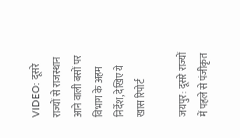VIDEO: दूसरे राज्यों से राजस्थान आने वाली बसों पर विभाग के अहम निर्देश, देखिए ये खास रिपोर्ट

जयपुर: दूसरे राज्यों में पहले से पंजीकृत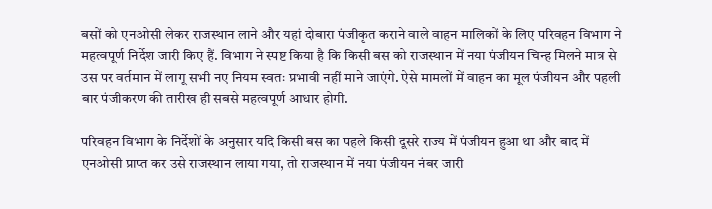बसों को एनओसी लेकर राजस्थान लाने और यहां दोबारा पंजीकृत कराने वाले वाहन मालिकों के लिए परिवहन विभाग ने महत्वपूर्ण निर्देश जारी किए हैं. विभाग ने स्पष्ट किया है कि किसी बस को राजस्थान में नया पंजीयन चिन्ह मिलने मात्र से उस पर वर्तमान में लागू सभी नए नियम स्वतः प्रभावी नहीं माने जाएंगे. ऐसे मामलों में वाहन का मूल पंजीयन और पहली बार पंजीकरण की तारीख ही सबसे महत्वपूर्ण आधार होगी.

परिवहन विभाग के निर्देशों के अनुसार यदि किसी बस का पहले किसी दूसरे राज्य में पंजीयन हुआ था और बाद में एनओसी प्राप्त कर उसे राजस्थान लाया गया, तो राजस्थान में नया पंजीयन नंबर जारी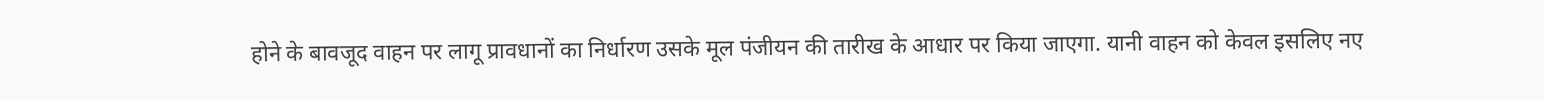होने के बावजूद वाहन पर लागू प्रावधानों का निर्धारण उसके मूल पंजीयन की तारीख के आधार पर किया जाएगा. यानी वाहन को केवल इसलिए नए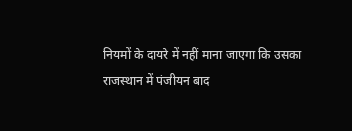नियमों के दायरे में नहीं माना जाएगा कि उसका राजस्थान में पंजीयन बाद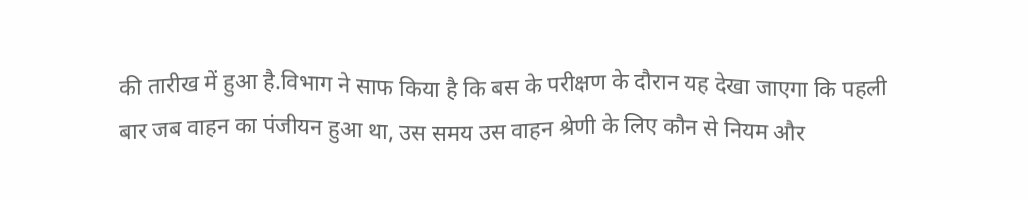की तारीख में हुआ है.विभाग ने साफ किया है कि बस के परीक्षण के दौरान यह देखा जाएगा कि पहली बार जब वाहन का पंजीयन हुआ था, उस समय उस वाहन श्रेणी के लिए कौन से नियम और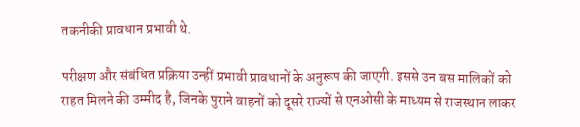तकनीकी प्रावधान प्रभावी थे.

परीक्षण और संबंधित प्रक्रिया उन्हीं प्रभावी प्रावधानों के अनुरूप की जाएगी. इससे उन बस मालिकों को राहत मिलने की उम्मीद है, जिनके पुराने वाहनों को दूसरे राज्यों से एनओसी के माध्यम से राजस्थान लाकर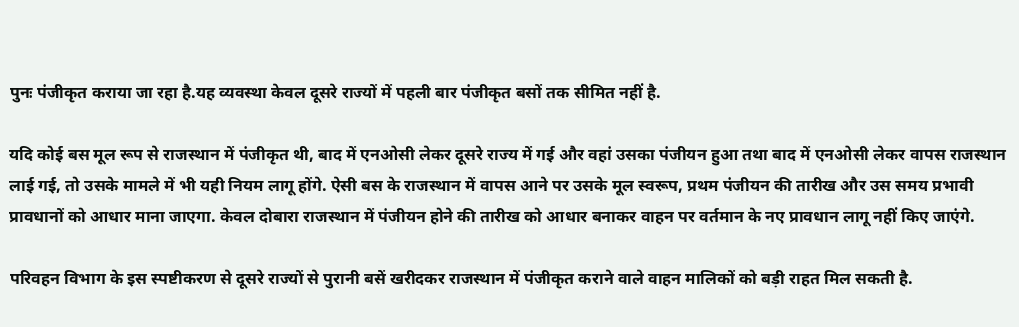पुनः पंजीकृत कराया जा रहा है.यह व्यवस्था केवल दूसरे राज्यों में पहली बार पंजीकृत बसों तक सीमित नहीं है.

यदि कोई बस मूल रूप से राजस्थान में पंजीकृत थी, बाद में एनओसी लेकर दूसरे राज्य में गई और वहां उसका पंजीयन हुआ तथा बाद में एनओसी लेकर वापस राजस्थान लाई गई, तो उसके मामले में भी यही नियम लागू होंगे. ऐसी बस के राजस्थान में वापस आने पर उसके मूल स्वरूप, प्रथम पंजीयन की तारीख और उस समय प्रभावी प्रावधानों को आधार माना जाएगा. केवल दोबारा राजस्थान में पंजीयन होने की तारीख को आधार बनाकर वाहन पर वर्तमान के नए प्रावधान लागू नहीं किए जाएंगे.

परिवहन विभाग के इस स्पष्टीकरण से दूसरे राज्यों से पुरानी बसें खरीदकर राजस्थान में पंजीकृत कराने वाले वाहन मालिकों को बड़ी राहत मिल सकती है.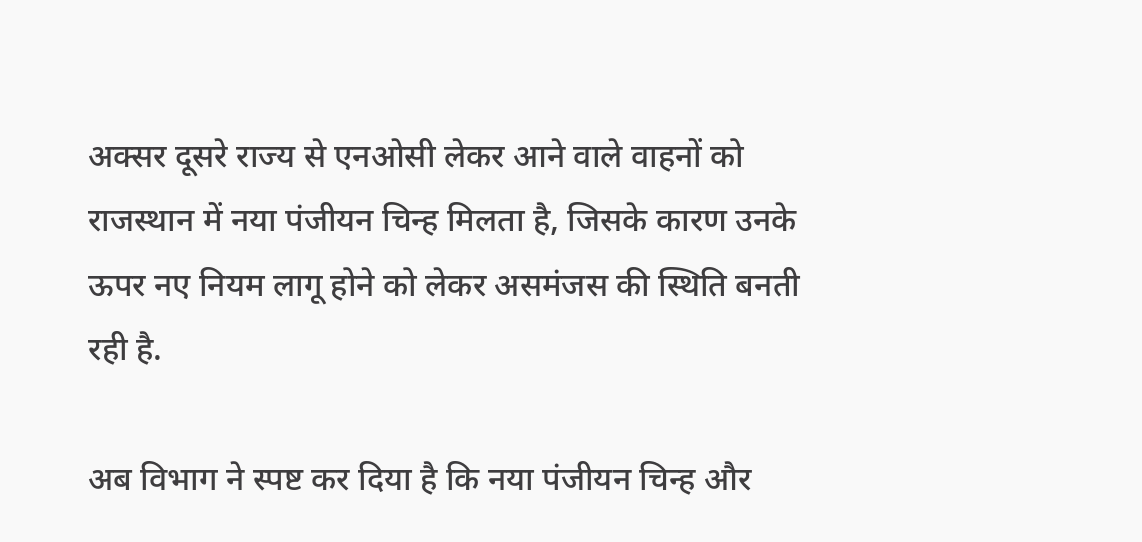अक्सर दूसरे राज्य से एनओसी लेकर आने वाले वाहनों को राजस्थान में नया पंजीयन चिन्ह मिलता है, जिसके कारण उनके ऊपर नए नियम लागू होने को लेकर असमंजस की स्थिति बनती रही है.

अब विभाग ने स्पष्ट कर दिया है कि नया पंजीयन चिन्ह और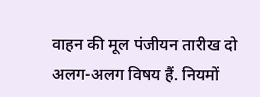वाहन की मूल पंजीयन तारीख दो अलग-अलग विषय हैं. नियमों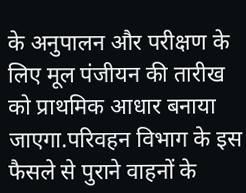के अनुपालन और परीक्षण के लिए मूल पंजीयन की तारीख को प्राथमिक आधार बनाया जाएगा.परिवहन विभाग के इस फैसले से पुराने वाहनों के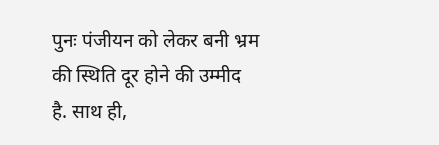पुनः पंजीयन को लेकर बनी भ्रम की स्थिति दूर होने की उम्मीद है. साथ ही,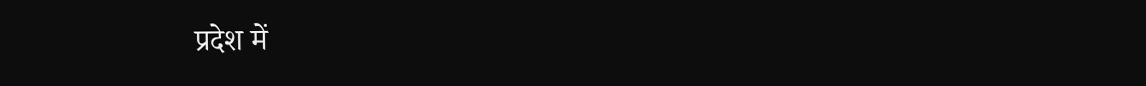प्रदेश में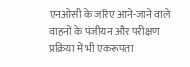एनओसी के जरिए आने-जाने वाले वाहनों के पंजीयन और परीक्षण प्रक्रिया में भी एकरूपता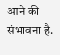आने की संभावना है.